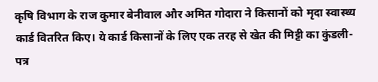कृषि विभाग के राज कुमार बेनीवाल और अमित गोदारा ने किसानों को मृदा स्वास्थ्य कार्ड वितरित किए। ये कार्ड किसानों के लिए एक तरह से खेत की मिट्टी का कुंडली-पत्र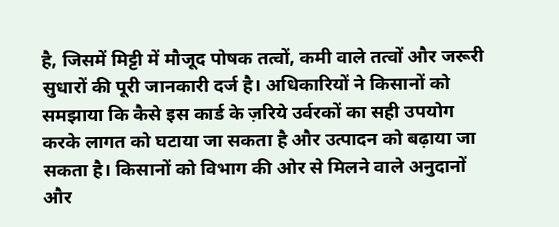है, जिसमें मिट्टी में मौजूद पोषक तत्वों, कमी वाले तत्वों और जरूरी सुधारों की पूरी जानकारी दर्ज है। अधिकारियों ने किसानों को समझाया कि कैसे इस कार्ड के ज़रिये उर्वरकों का सही उपयोग करके लागत को घटाया जा सकता है और उत्पादन को बढ़ाया जा सकता है। किसानों को विभाग की ओर से मिलने वाले अनुदानों और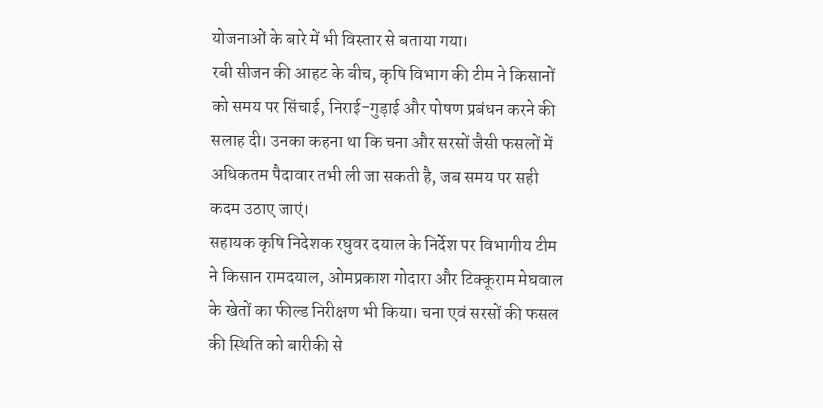योजनाओं के बारे में भी विस्तार से बताया गया।
रबी सीजन की आहट के बीच, कृषि विभाग की टीम ने किसानों को समय पर सिंचाई, निराई-गुड़ाई और पोषण प्रबंधन करने की सलाह दी। उनका कहना था कि चना और सरसों जैसी फसलों में अधिकतम पैदावार तभी ली जा सकती है, जब समय पर सही कदम उठाए जाएं।
सहायक कृषि निदेशक रघुवर दयाल के निर्देश पर विभागीय टीम ने किसान रामदयाल, ओमप्रकाश गोदारा और टिक्कूराम मेघवाल के खेतों का फील्ड निरीक्षण भी किया। चना एवं सरसों की फसल की स्थिति को बारीकी से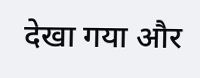देखा गया और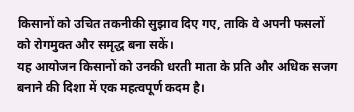किसानों को उचित तकनीकी सुझाव दिए गए, ताकि वे अपनी फसलों को रोगमुक्त और समृद्ध बना सकें।
यह आयोजन किसानों को उनकी धरती माता के प्रति और अधिक सजग बनाने की दिशा में एक महत्वपूर्ण कदम है।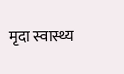मृदा स्वास्थ्य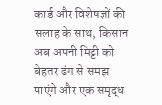कार्ड और विशेषज्ञों की सलाह के साथ, किसान अब अपनी मिट्टी को बेहतर ढंग से समझ पाएंगे और एक समृद्ध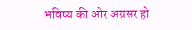भविष्य की ओर अग्रसर हो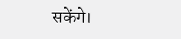सकेंगे।